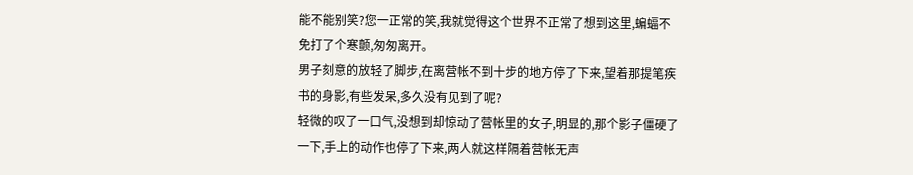能不能别笑?您一正常的笑,我就觉得这个世界不正常了想到这里,蝙蝠不免打了个寒颤,匆匆离开。
男子刻意的放轻了脚步,在离营帐不到十步的地方停了下来,望着那提笔疾书的身影,有些发呆,多久没有见到了呢?
轻微的叹了一口气,没想到却惊动了营帐里的女子,明显的,那个影子僵硬了一下,手上的动作也停了下来,两人就这样隔着营帐无声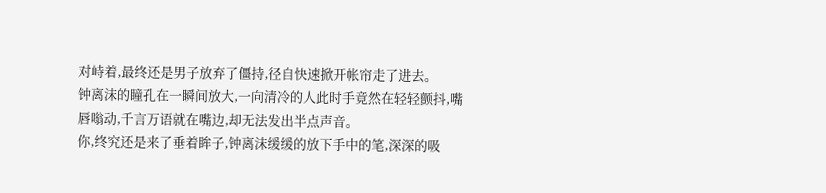对峙着,最终还是男子放弃了僵持,径自快速掀开帐帘走了进去。
钟离沫的瞳孔在一瞬间放大,一向清冷的人此时手竟然在轻轻颤抖,嘴唇嗡动,千言万语就在嘴边,却无法发出半点声音。
你,终究还是来了垂着眸子,钟离沫缓缓的放下手中的笔,深深的吸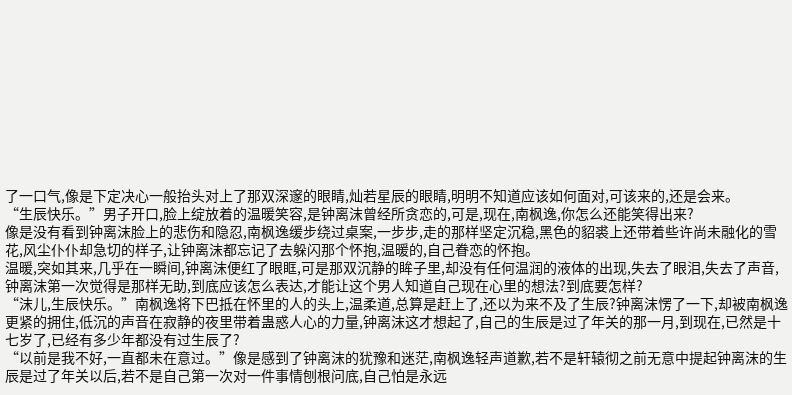了一口气,像是下定决心一般抬头对上了那双深邃的眼睛,灿若星辰的眼睛,明明不知道应该如何面对,可该来的,还是会来。
“生辰快乐。”男子开口,脸上绽放着的温暖笑容,是钟离沫曾经所贪恋的,可是,现在,南枫逸,你怎么还能笑得出来?
像是没有看到钟离沫脸上的悲伤和隐忍,南枫逸缓步绕过桌案,一步步,走的那样坚定沉稳,黑色的貂裘上还带着些许尚未融化的雪花,风尘仆仆却急切的样子,让钟离沫都忘记了去躲闪那个怀抱,温暖的,自己眷恋的怀抱。
温暖,突如其来,几乎在一瞬间,钟离沫便红了眼眶,可是那双沉静的眸子里,却没有任何温润的液体的出现,失去了眼泪,失去了声音,钟离沫第一次觉得是那样无助,到底应该怎么表达,才能让这个男人知道自己现在心里的想法?到底要怎样?
“沫儿,生辰快乐。”南枫逸将下巴抵在怀里的人的头上,温柔道,总算是赶上了,还以为来不及了生辰?钟离沫愣了一下,却被南枫逸更紧的拥住,低沉的声音在寂静的夜里带着蛊惑人心的力量,钟离沫这才想起了,自己的生辰是过了年关的那一月,到现在,已然是十七岁了,已经有多少年都没有过生辰了?
“以前是我不好,一直都未在意过。”像是感到了钟离沫的犹豫和迷茫,南枫逸轻声道歉,若不是轩辕彻之前无意中提起钟离沫的生辰是过了年关以后,若不是自己第一次对一件事情刨根问底,自己怕是永远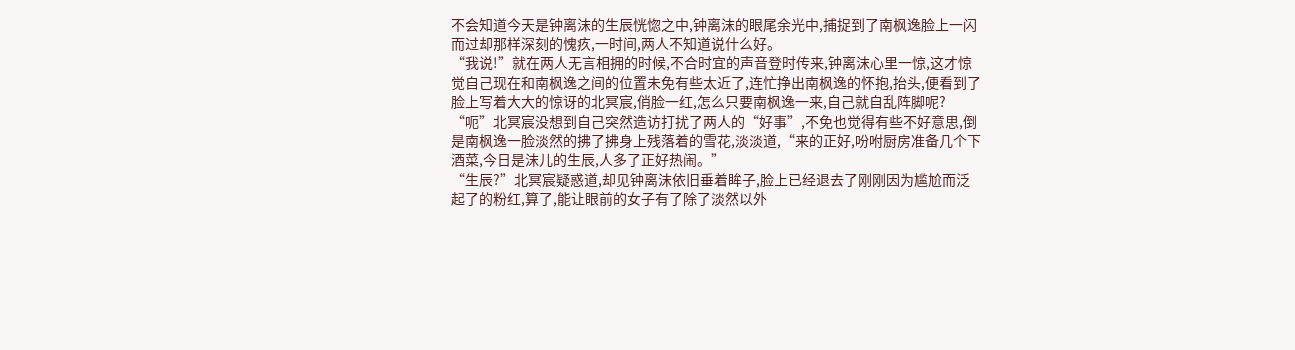不会知道今天是钟离沫的生辰恍惚之中,钟离沫的眼尾余光中,捕捉到了南枫逸脸上一闪而过却那样深刻的愧疚,一时间,两人不知道说什么好。
“我说!”就在两人无言相拥的时候,不合时宜的声音登时传来,钟离沫心里一惊,这才惊觉自己现在和南枫逸之间的位置未免有些太近了,连忙挣出南枫逸的怀抱,抬头,便看到了脸上写着大大的惊讶的北冥宸,俏脸一红,怎么只要南枫逸一来,自己就自乱阵脚呢?
“呃”北冥宸没想到自己突然造访打扰了两人的“好事”,不免也觉得有些不好意思,倒是南枫逸一脸淡然的拂了拂身上残落着的雪花,淡淡道,“来的正好,吩咐厨房准备几个下酒菜,今日是沫儿的生辰,人多了正好热闹。”
“生辰?”北冥宸疑惑道,却见钟离沫依旧垂着眸子,脸上已经退去了刚刚因为尴尬而泛起了的粉红,算了,能让眼前的女子有了除了淡然以外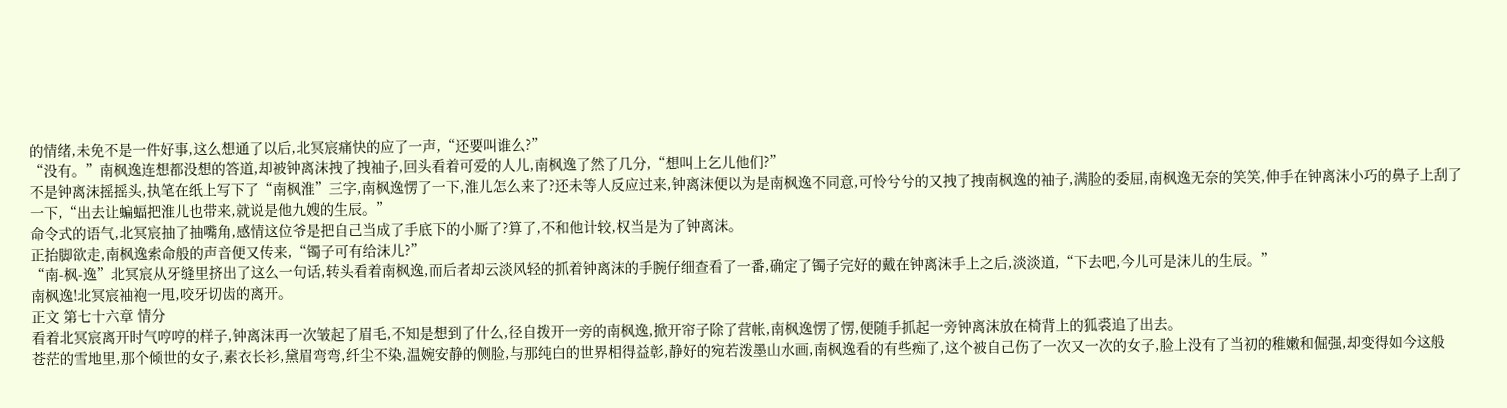的情绪,未免不是一件好事,这么想通了以后,北冥宸痛快的应了一声,“还要叫谁么?”
“没有。”南枫逸连想都没想的答道,却被钟离沫拽了拽袖子,回头看着可爱的人儿,南枫逸了然了几分,“想叫上乞儿他们?”
不是钟离沫摇摇头,执笔在纸上写下了“南枫淮”三字,南枫逸愣了一下,淮儿怎么来了?还未等人反应过来,钟离沫便以为是南枫逸不同意,可怜兮兮的又拽了拽南枫逸的袖子,满脸的委屈,南枫逸无奈的笑笑,伸手在钟离沫小巧的鼻子上刮了一下,“出去让蝙蝠把淮儿也带来,就说是他九嫂的生辰。”
命令式的语气,北冥宸抽了抽嘴角,感情这位爷是把自己当成了手底下的小厮了?算了,不和他计较,权当是为了钟离沫。
正抬脚欲走,南枫逸索命般的声音便又传来,“镯子可有给沫儿?”
“南-枫-逸”北冥宸从牙缝里挤出了这么一句话,转头看着南枫逸,而后者却云淡风轻的抓着钟离沫的手腕仔细查看了一番,确定了镯子完好的戴在钟离沫手上之后,淡淡道,“下去吧,今儿可是沫儿的生辰。”
南枫逸!北冥宸袖袍一甩,咬牙切齿的离开。
正文 第七十六章 情分
看着北冥宸离开时气哼哼的样子,钟离沫再一次皱起了眉毛,不知是想到了什么,径自拨开一旁的南枫逸,掀开帘子除了营帐,南枫逸愣了愣,便随手抓起一旁钟离沫放在椅背上的狐裘追了出去。
苍茫的雪地里,那个倾世的女子,素衣长衫,黛眉弯弯,纤尘不染,温婉安静的侧脸,与那纯白的世界相得益彰,静好的宛若泼墨山水画,南枫逸看的有些痴了,这个被自己伤了一次又一次的女子,脸上没有了当初的稚嫩和倔强,却变得如今这般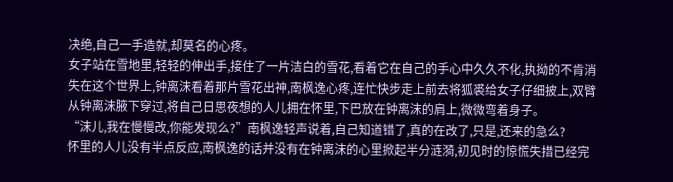决绝,自己一手造就,却莫名的心疼。
女子站在雪地里,轻轻的伸出手,接住了一片洁白的雪花,看着它在自己的手心中久久不化,执拗的不肯消失在这个世界上,钟离沫看着那片雪花出神,南枫逸心疼,连忙快步走上前去将狐裘给女子仔细披上,双臂从钟离沫腋下穿过,将自己日思夜想的人儿拥在怀里,下巴放在钟离沫的肩上,微微弯着身子。
“沫儿,我在慢慢改,你能发现么?”南枫逸轻声说着,自己知道错了,真的在改了,只是,还来的急么?
怀里的人儿没有半点反应,南枫逸的话并没有在钟离沫的心里掀起半分涟漪,初见时的惊慌失措已经完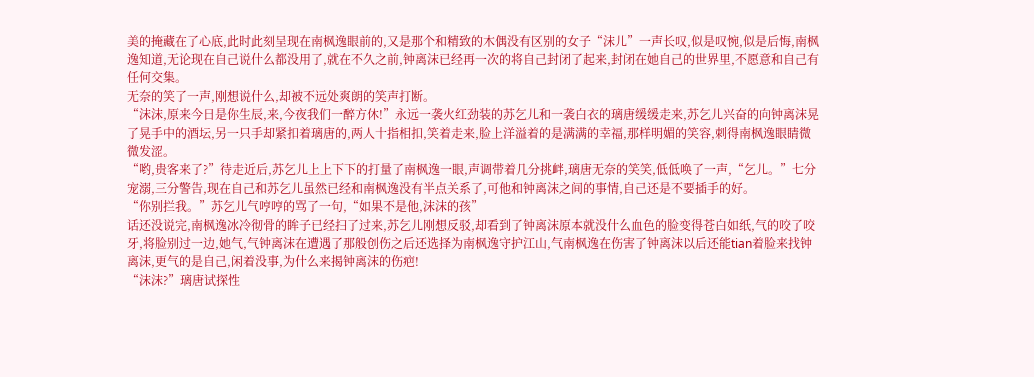美的掩藏在了心底,此时此刻呈现在南枫逸眼前的,又是那个和精致的木偶没有区别的女子“沫儿”一声长叹,似是叹惋,似是后悔,南枫逸知道,无论现在自己说什么都没用了,就在不久之前,钟离沫已经再一次的将自己封闭了起来,封闭在她自己的世界里,不愿意和自己有任何交集。
无奈的笑了一声,刚想说什么,却被不远处爽朗的笑声打断。
“沫沫,原来今日是你生辰,来,今夜我们一醉方休!”永远一袭火红劲装的苏乞儿和一袭白衣的璃唐缓缓走来,苏乞儿兴奋的向钟离沫晃了晃手中的酒坛,另一只手却紧扣着璃唐的,两人十指相扣,笑着走来,脸上洋溢着的是满满的幸福,那样明媚的笑容,刺得南枫逸眼睛微微发涩。
“哟,贵客来了?”待走近后,苏乞儿上上下下的打量了南枫逸一眼,声调带着几分挑衅,璃唐无奈的笑笑,低低唤了一声,“乞儿。”七分宠溺,三分警告,现在自己和苏乞儿虽然已经和南枫逸没有半点关系了,可他和钟离沫之间的事情,自己还是不要插手的好。
“你别拦我。”苏乞儿气哼哼的骂了一句,“如果不是他,沫沫的孩”
话还没说完,南枫逸冰冷彻骨的眸子已经扫了过来,苏乞儿刚想反驳,却看到了钟离沫原本就没什么血色的脸变得苍白如纸,气的咬了咬牙,将脸别过一边,她气,气钟离沫在遭遇了那般创伤之后还选择为南枫逸守护江山,气南枫逸在伤害了钟离沫以后还能tian着脸来找钟离沫,更气的是自己,闲着没事,为什么来揭钟离沫的伤疤!
“沫沫?”璃唐试探性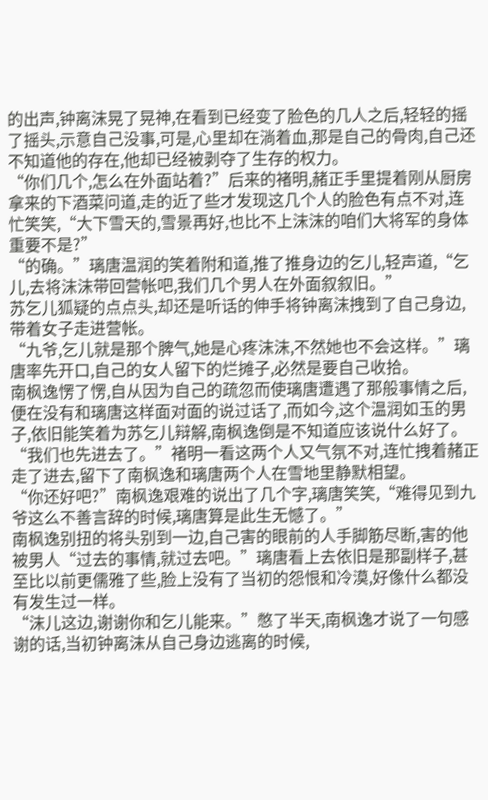的出声,钟离沫晃了晃神,在看到已经变了脸色的几人之后,轻轻的摇了摇头,示意自己没事,可是,心里却在淌着血,那是自己的骨肉,自己还不知道他的存在,他却已经被剥夺了生存的权力。
“你们几个,怎么在外面站着?”后来的褚明,赭正手里提着刚从厨房拿来的下酒菜问道,走的近了些才发现这几个人的脸色有点不对,连忙笑笑,“大下雪天的,雪景再好,也比不上沫沫的咱们大将军的身体重要不是?”
“的确。”璃唐温润的笑着附和道,推了推身边的乞儿,轻声道,“乞儿,去将沫沫带回营帐吧,我们几个男人在外面叙叙旧。”
苏乞儿狐疑的点点头,却还是听话的伸手将钟离沫拽到了自己身边,带着女子走进营帐。
“九爷,乞儿就是那个脾气,她是心疼沫沫,不然她也不会这样。”璃唐率先开口,自己的女人留下的烂摊子,必然是要自己收拾。
南枫逸愣了愣,自从因为自己的疏忽而使璃唐遭遇了那般事情之后,便在没有和璃唐这样面对面的说过话了,而如今,这个温润如玉的男子,依旧能笑着为苏乞儿辩解,南枫逸倒是不知道应该说什么好了。
“我们也先进去了。”褚明一看这两个人又气氛不对,连忙拽着赭正走了进去,留下了南枫逸和璃唐两个人在雪地里静默相望。
“你还好吧?”南枫逸艰难的说出了几个字,璃唐笑笑,“难得见到九爷这么不善言辞的时候,璃唐算是此生无憾了。”
南枫逸别扭的将头别到一边,自己害的眼前的人手脚筋尽断,害的他被男人“过去的事情,就过去吧。”璃唐看上去依旧是那副样子,甚至比以前更儒雅了些,脸上没有了当初的怨恨和冷漠,好像什么都没有发生过一样。
“沫儿这边,谢谢你和乞儿能来。”憋了半天,南枫逸才说了一句感谢的话,当初钟离沫从自己身边逃离的时候,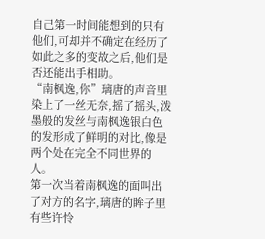自己第一时间能想到的只有他们,可却并不确定在经历了如此之多的变故之后,他们是否还能出手相助。
“南枫逸,你”璃唐的声音里染上了一丝无奈,摇了摇头,泼墨般的发丝与南枫逸银白色的发形成了鲜明的对比,像是两个处在完全不同世界的人。
第一次当着南枫逸的面叫出了对方的名字,璃唐的眸子里有些许怜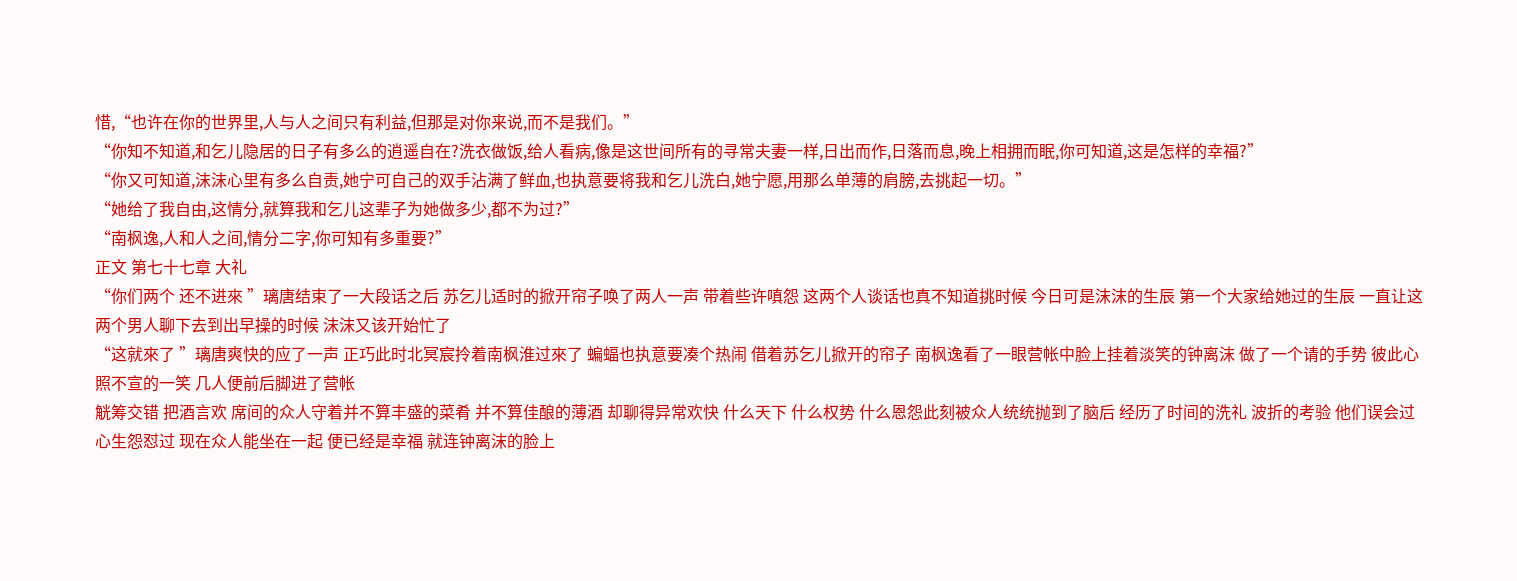惜,“也许在你的世界里,人与人之间只有利益,但那是对你来说,而不是我们。”
“你知不知道,和乞儿隐居的日子有多么的逍遥自在?洗衣做饭,给人看病,像是这世间所有的寻常夫妻一样,日出而作,日落而息,晚上相拥而眠,你可知道,这是怎样的幸福?”
“你又可知道,沫沫心里有多么自责,她宁可自己的双手沾满了鲜血,也执意要将我和乞儿洗白,她宁愿,用那么单薄的肩膀,去挑起一切。”
“她给了我自由,这情分,就算我和乞儿这辈子为她做多少,都不为过?”
“南枫逸,人和人之间,情分二字,你可知有多重要?”
正文 第七十七章 大礼
“你们两个 还不进來 ”璃唐结束了一大段话之后 苏乞儿适时的掀开帘子唤了两人一声 带着些许嗔怨 这两个人谈话也真不知道挑时候 今日可是沫沫的生辰 第一个大家给她过的生辰 一直让这两个男人聊下去到出早操的时候 沫沫又该开始忙了
“这就來了 ”璃唐爽快的应了一声 正巧此时北冥宸拎着南枫淮过來了 蝙蝠也执意要凑个热闹 借着苏乞儿掀开的帘子 南枫逸看了一眼营帐中脸上挂着淡笑的钟离沫 做了一个请的手势 彼此心照不宣的一笑 几人便前后脚进了营帐
觥筹交错 把酒言欢 席间的众人守着并不算丰盛的菜肴 并不算佳酿的薄酒 却聊得异常欢快 什么天下 什么权势 什么恩怨此刻被众人统统抛到了脑后 经历了时间的洗礼 波折的考验 他们误会过 心生怨怼过 现在众人能坐在一起 便已经是幸福 就连钟离沫的脸上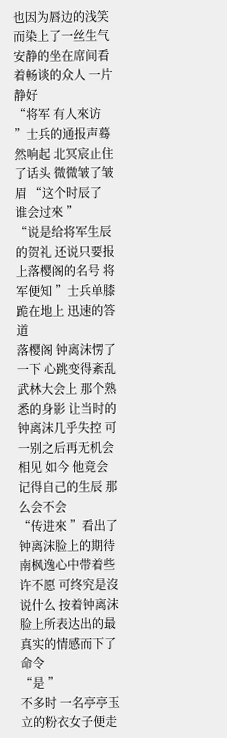也因为唇边的浅笑而染上了一丝生气 安静的坐在席间看着畅谈的众人 一片静好
“将军 有人來访 ”士兵的通报声蓦然响起 北冥宸止住了话头 微微皱了皱眉 “这个时辰了 谁会过來 ”
“说是给将军生辰的贺礼 还说只要报上落樱阁的名号 将军便知 ”士兵单膝跪在地上 迅速的答道
落樱阁 钟离沫愣了一下 心跳变得紊乱 武林大会上 那个熟悉的身影 让当时的钟离沫几乎失控 可一别之后再无机会相见 如今 他竟会记得自己的生辰 那么会不会
“传进來 ”看出了钟离沫脸上的期待 南枫逸心中带着些许不愿 可终究是沒说什么 按着钟离沫脸上所表达出的最真实的情感而下了命令
“是 ”
不多时 一名亭亭玉立的粉衣女子便走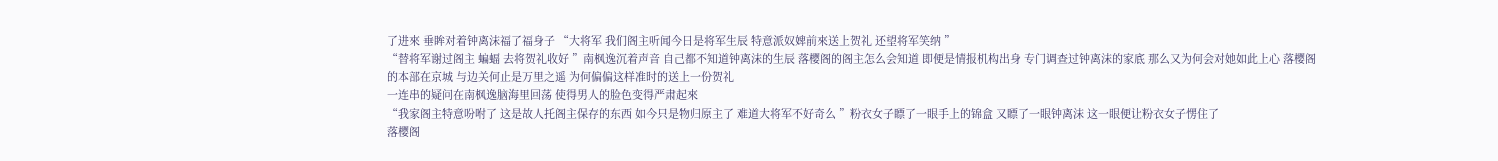了进來 垂眸对着钟离沫福了福身子 “大将军 我们阁主听闻今日是将军生辰 特意派奴婢前來送上贺礼 还望将军笑纳 ”
“替将军谢过阁主 蝙蝠 去将贺礼收好 ”南枫逸沉着声音 自己都不知道钟离沫的生辰 落樱阁的阁主怎么会知道 即便是情报机构出身 专门调查过钟离沫的家底 那么又为何会对她如此上心 落樱阁的本部在京城 与边关何止是万里之遥 为何偏偏这样准时的送上一份贺礼
一连串的疑问在南枫逸脑海里回荡 使得男人的脸色变得严肃起來
“我家阁主特意吩咐了 这是故人托阁主保存的东西 如今只是物归原主了 难道大将军不好奇么 ”粉衣女子瞟了一眼手上的锦盒 又瞟了一眼钟离沫 这一眼便让粉衣女子愣住了
落樱阁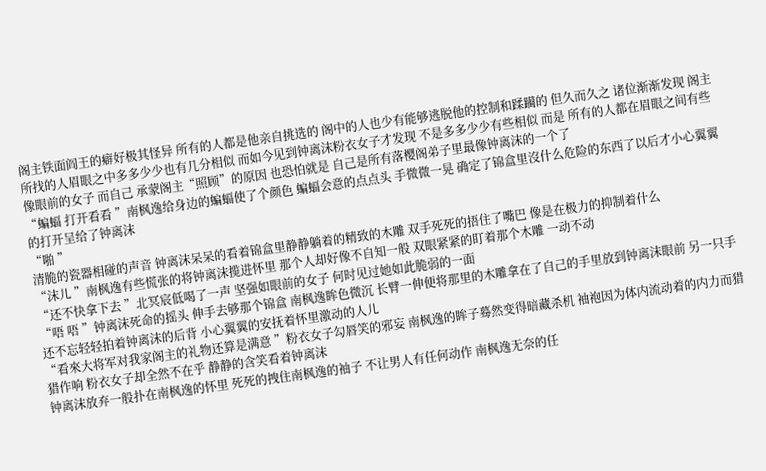阁主铁面阎王的癖好极其怪异 所有的人都是他亲自挑选的 阁中的人也少有能够逃脱他的控制和蹂躏的 但久而久之 诸位渐渐发现 阁主所找的人眉眼之中多多少少也有几分相似 而如今见到钟离沫粉衣女子才发现 不是多多少少有些相似 而是 所有的人都在眉眼之间有些像眼前的女子 而自己 承蒙阁主“照顾”的原因 也恐怕就是 自己是所有落樱阁弟子里最像钟离沫的一个了
“蝙蝠 打开看看 ”南枫逸给身边的蝙蝠使了个颜色 蝙蝠会意的点点头 手微微一晃 确定了锦盒里沒什么危险的东西了以后才小心翼翼的打开呈给了钟离沫
“啪 ”
清脆的瓷器相碰的声音 钟离沫呆呆的看着锦盒里静静躺着的精致的木雕 双手死死的捂住了嘴巴 像是在极力的抑制着什么
“沫儿 ”南枫逸有些慌张的将钟离沫揽进怀里 那个人却好像不自知一般 双眼紧紧的盯着那个木雕 一动不动
“还不快拿下去 ”北冥宸低喝了一声 坚强如眼前的女子 何时见过她如此脆弱的一面
“唔 唔 ”钟离沫死命的摇头 伸手去够那个锦盒 南枫逸眸色微沉 长臂一伸便将那里的木雕拿在了自己的手里放到钟离沫眼前 另一只手还不忘轻轻拍着钟离沫的后背 小心翼翼的安抚着怀里激动的人儿
“看來大将军对我家阁主的礼物还算是满意 ”粉衣女子勾唇笑的邪妄 南枫逸的眸子蓦然变得暗藏杀机 袖袍因为体内流动着的内力而猎猎作响 粉衣女子却全然不在乎 静静的含笑看着钟离沫
钟离沫放弃一般扑在南枫逸的怀里 死死的拽住南枫逸的袖子 不让男人有任何动作 南枫逸无奈的任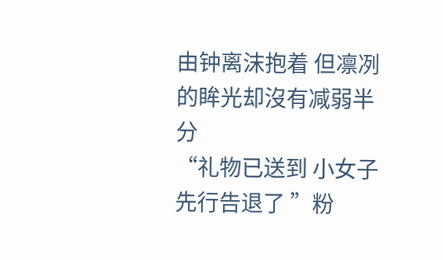由钟离沫抱着 但凛冽的眸光却沒有减弱半分
“礼物已送到 小女子先行告退了 ”粉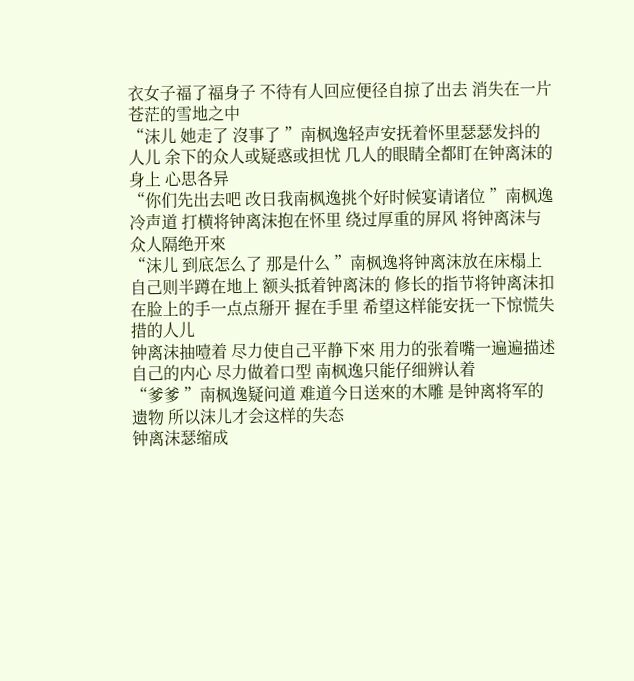衣女子福了福身子 不待有人回应便径自掠了出去 消失在一片苍茫的雪地之中
“沫儿 她走了 沒事了 ”南枫逸轻声安抚着怀里瑟瑟发抖的人儿 余下的众人或疑惑或担忧 几人的眼睛全都盯在钟离沫的身上 心思各异
“你们先出去吧 改日我南枫逸挑个好时候宴请诸位 ”南枫逸冷声道 打横将钟离沫抱在怀里 绕过厚重的屏风 将钟离沫与众人隔绝开來
“沫儿 到底怎么了 那是什么 ”南枫逸将钟离沫放在床榻上 自己则半蹲在地上 额头抵着钟离沫的 修长的指节将钟离沫扣在脸上的手一点点掰开 握在手里 希望这样能安抚一下惊慌失措的人儿
钟离沫抽噎着 尽力使自己平静下來 用力的张着嘴一遍遍描述自己的内心 尽力做着口型 南枫逸只能仔细辨认着
“爹爹 ”南枫逸疑问道 难道今日送來的木雕 是钟离将军的遗物 所以沫儿才会这样的失态
钟离沫瑟缩成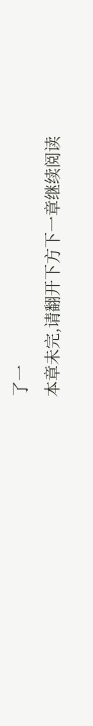了一
本章未完,请翻开下方下一章继续阅读